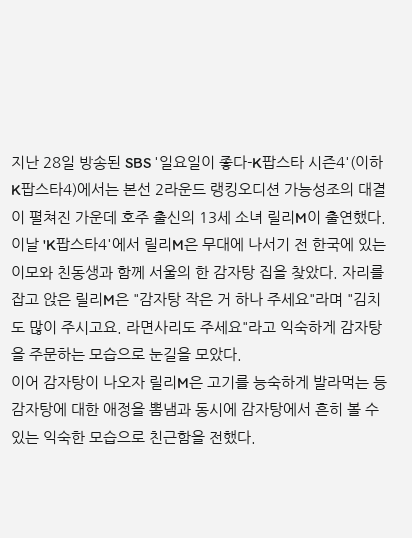지난 28일 방송된 SBS '일요일이 좋다-K팝스타 시즌4'(이하 K팝스타4)에서는 본선 2라운드 랭킹오디션 가능성조의 대결이 펼쳐진 가운데 호주 출신의 13세 소녀 릴리M이 출연했다.
이날 'K팝스타4'에서 릴리M은 무대에 나서기 전 한국에 있는 이모와 친동생과 함께 서울의 한 감자탕 집을 찾았다. 자리를 잡고 앉은 릴리M은 "감자탕 작은 거 하나 주세요"라며 "김치도 많이 주시고요. 라면사리도 주세요"라고 익숙하게 감자탕을 주문하는 모습으로 눈길을 모았다.
이어 감자탕이 나오자 릴리M은 고기를 능숙하게 발라먹는 등 감자탕에 대한 애정을 뽐냄과 동시에 감자탕에서 흔히 볼 수 있는 익숙한 모습으로 친근함을 전했다.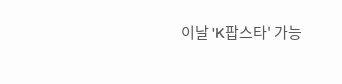이날 'K팝스타' 가능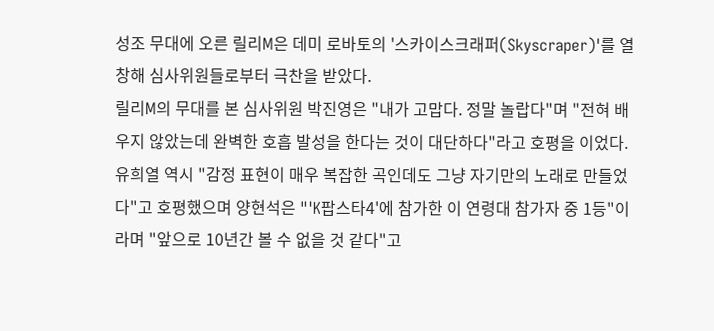성조 무대에 오른 릴리M은 데미 로바토의 '스카이스크래퍼(Skyscraper)'를 열창해 심사위원들로부터 극찬을 받았다.
릴리M의 무대를 본 심사위원 박진영은 "내가 고맙다. 정말 놀랍다"며 "전혀 배우지 않았는데 완벽한 호흡 발성을 한다는 것이 대단하다"라고 호평을 이었다.
유희열 역시 "감정 표현이 매우 복잡한 곡인데도 그냥 자기만의 노래로 만들었다"고 호평했으며 양현석은 "'K팝스타4'에 참가한 이 연령대 참가자 중 1등"이라며 "앞으로 10년간 볼 수 없을 것 같다"고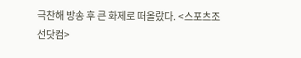극찬해 방송 후 큰 화제로 떠올랐다. <스포츠조선닷컴>